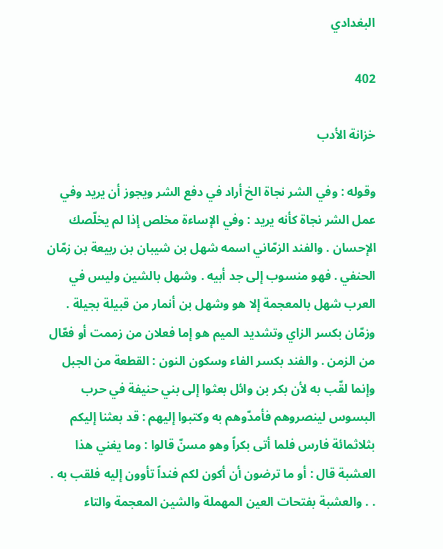البغدادي

402

خزانة الأدب

وقوله : وفي الشر نجاة الخ أراد في دفع الشر ويجوز أن يريد وفي عمل الشر نجاة كأنه يريد : وفي الإساءة مخلص إذا لم يخلّصك الإحسان . والفند الزمّاني اسمه شهل بن شيبان بن ربيعة بن زمّان الحنفي . فهو منسوب إلى جد أبيه . وشهل بالشين وليس في العرب شهل بالمعجمة إلا هو وشهل بن أنمار من قبيلة بجيلة . وزمّان بكسر الزاي وتشديد الميم هو إما فعلان من زممت أو فعّال من الزمن . والفند بكسر الفاء وسكون النون : القطعة من الجبل وإنما لقّب به لأن بكر بن وائل بعثوا إلى بني حنيفة في حرب البسوس لينصروهم فأمدّوهم به وكتبوا إليهم : قد بعثنا إليكم بثلاثمائة فارس فلما أتى بكراً وهو مسنّ قالوا : وما يغني هذا العشبة قال : أو ما ترضون أن أكون لكم فنداً تأوون إليه فلقب به . . . والعشبة بفتحات العين المهملة والشين المعجمة والتاء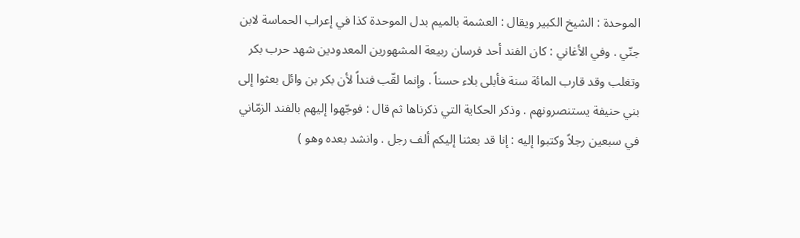الموحدة : الشيخ الكبير ويقال : العشمة بالميم بدل الموحدة كذا في إعراب الحماسة لابن جنّي . وفي الأغاني : كان الفند أحد فرسان ربيعة المشهورين المعدودين شهد حرب بكر وتغلب وقد قارب المائة سنة فأبلى بلاء حسناً . وإنما لقّب فنداً لأن بكر بن وائل بعثوا إلى بني حنيفة يستنصرونهم . وذكر الحكاية التي ذكرناها ثم قال : فوجّهوا إليهم بالفند الزمّاني في سبعين رجلاً وكتبوا إليه : إنا قد بعثنا إليكم ألف رجل . وانشد بعده وهو )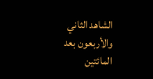الشاهد الثاني والأربعون بعد المائتين